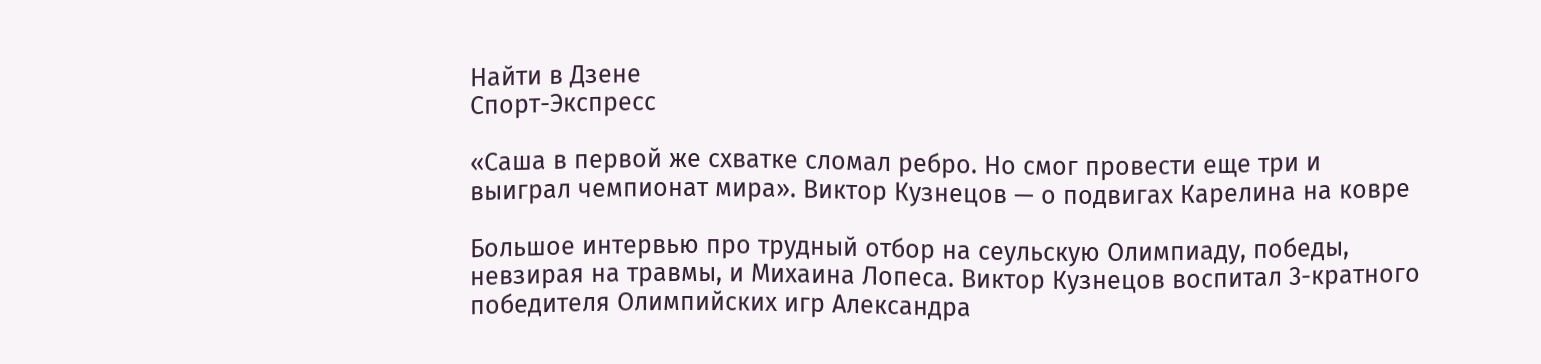Найти в Дзене
Спорт-Экспресс

«Саша в первой же схватке сломал ребро. Но смог провести еще три и выиграл чемпионат мира». Виктор Кузнецов — о подвигах Карелина на ковре

Большое интервью про трудный отбор на сеульскую Олимпиаду, победы, невзирая на травмы, и Михаина Лопеса. Виктор Кузнецов воспитал 3-кратного победителя Олимпийских игр Александра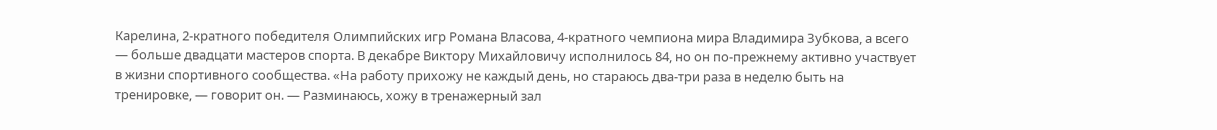Карелина, 2-кратного победителя Олимпийских игр Романа Власова, 4-кратного чемпиона мира Владимира Зубкова, а всего — больше двадцати мастеров спорта. В декабре Виктору Михайловичу исполнилось 84, но он по-прежнему активно участвует в жизни спортивного сообщества. «На работу прихожу не каждый день, но стараюсь два-три раза в неделю быть на тренировке, — говорит он. — Разминаюсь, хожу в тренажерный зал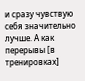и сразу чувствую себя значительно лучше. А как перерывы [в тренировках]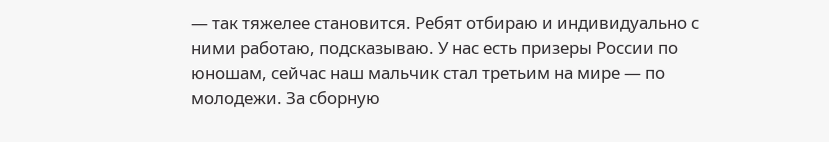— так тяжелее становится. Ребят отбираю и индивидуально с ними работаю, подсказываю. У нас есть призеры России по юношам, сейчас наш мальчик стал третьим на мире — по молодежи. За сборную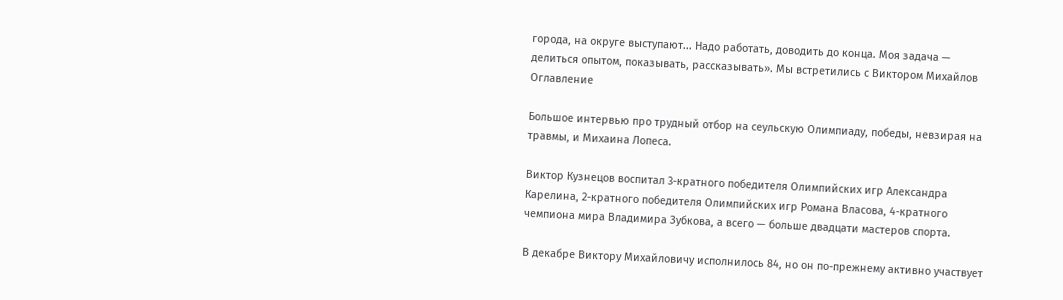города, на округе выступают... Надо работать, доводить до конца. Моя задача — делиться опытом, показывать, рассказывать». Мы встретились с Виктором Михайлов
Оглавление

Большое интервью про трудный отбор на сеульскую Олимпиаду, победы, невзирая на травмы, и Михаина Лопеса.

Виктор Кузнецов воспитал 3-кратного победителя Олимпийских игр Александра Карелина, 2-кратного победителя Олимпийских игр Романа Власова, 4-кратного чемпиона мира Владимира Зубкова, а всего — больше двадцати мастеров спорта.

В декабре Виктору Михайловичу исполнилось 84, но он по-прежнему активно участвует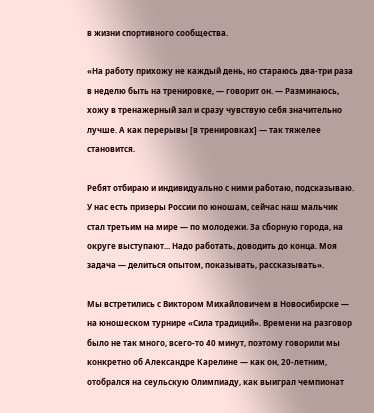в жизни спортивного сообщества.

«На работу прихожу не каждый день, но стараюсь два-три раза в неделю быть на тренировке, — говорит он. — Разминаюсь, хожу в тренажерный зал и сразу чувствую себя значительно лучше. А как перерывы [в тренировках] — так тяжелее становится.

Ребят отбираю и индивидуально с ними работаю, подсказываю. У нас есть призеры России по юношам, сейчас наш мальчик стал третьим на мире — по молодежи. За сборную города, на округе выступают... Надо работать, доводить до конца. Моя задача — делиться опытом, показывать, рассказывать».

Мы встретились с Виктором Михайловичем в Новосибирске — на юношеском турнире «Сила традиций». Времени на разговор было не так много, всего-то 40 минут, поэтому говорили мы конкретно об Александре Карелине — как он, 20-летним, отобрался на сеульскую Олимпиаду, как выиграл чемпионат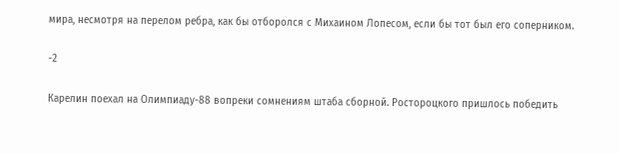мира, несмотря на перелом ребра, как бы отборолся с Михаином Лопесом, если бы тот был его соперником.

-2

Карелин поехал на Олимпиаду-88 вопреки сомнениям штаба сборной. Ростороцкого пришлось победить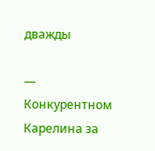дважды

— Конкурентном Карелина за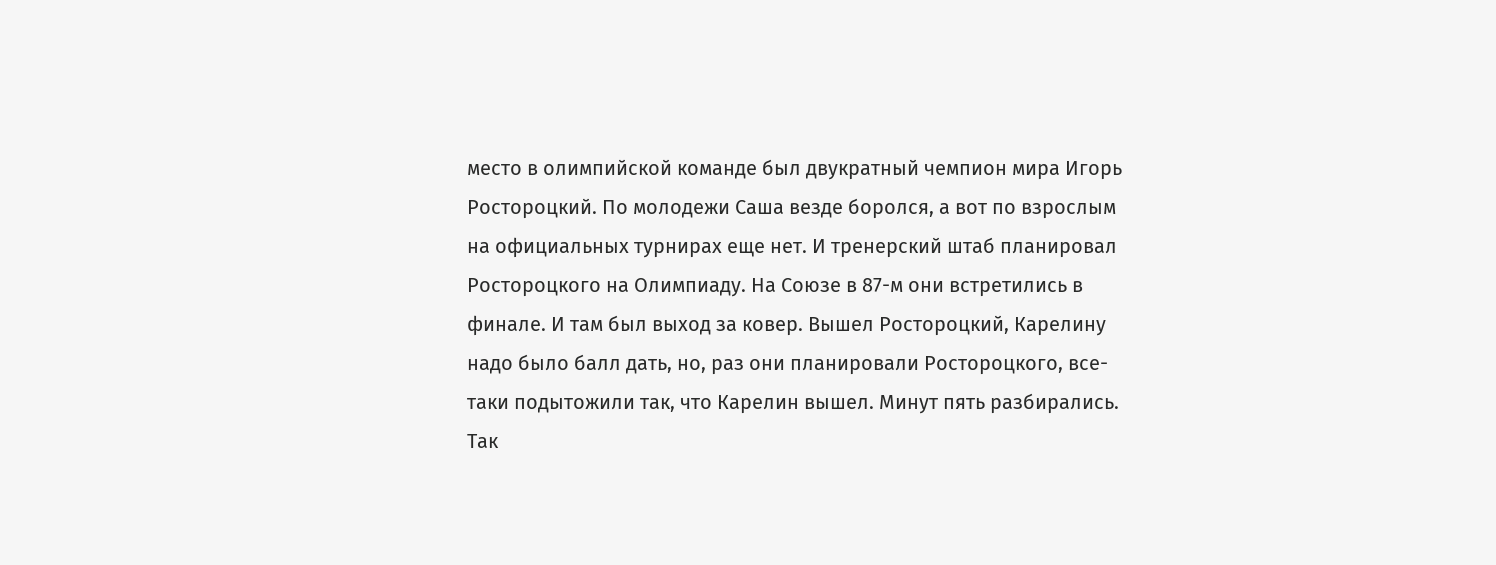место в олимпийской команде был двукратный чемпион мира Игорь Ростороцкий. По молодежи Саша везде боролся, а вот по взрослым на официальных турнирах еще нет. И тренерский штаб планировал Ростороцкого на Олимпиаду. На Союзе в 87-м они встретились в финале. И там был выход за ковер. Вышел Ростороцкий, Карелину надо было балл дать, но, раз они планировали Ростороцкого, все-таки подытожили так, что Карелин вышел. Минут пять разбирались. Так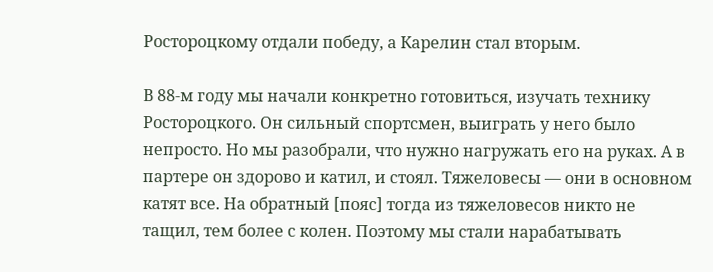Ростороцкому отдали победу, а Карелин стал вторым.

В 88-м году мы начали конкретно готовиться, изучать технику Ростороцкого. Он сильный спортсмен, выиграть у него было непросто. Но мы разобрали, что нужно нагружать его на руках. А в партере он здорово и катил, и стоял. Тяжеловесы — они в основном катят все. На обратный [пояс] тогда из тяжеловесов никто не тащил, тем более с колен. Поэтому мы стали нарабатывать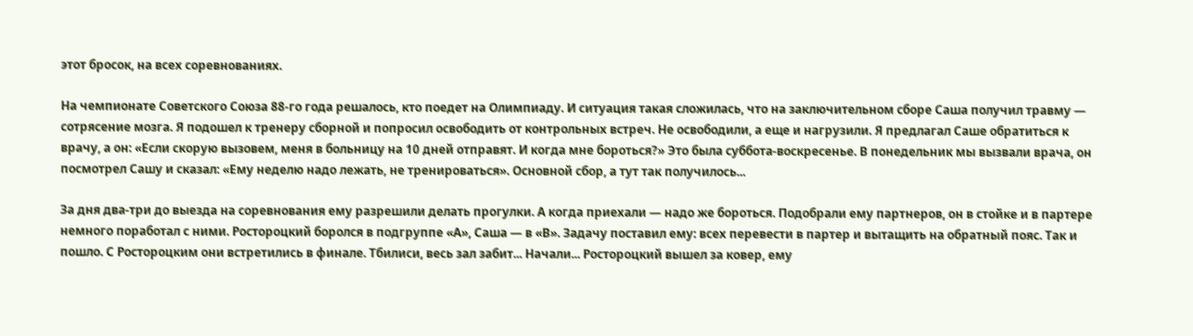этот бросок, на всех соревнованиях.

На чемпионате Советского Союза 88-го года решалось, кто поедет на Олимпиаду. И ситуация такая сложилась, что на заключительном сборе Саша получил травму — сотрясение мозга. Я подошел к тренеру сборной и попросил освободить от контрольных встреч. Не освободили, а еще и нагрузили. Я предлагал Саше обратиться к врачу, а он: «Если скорую вызовем, меня в больницу на 10 дней отправят. И когда мне бороться?» Это была суббота-воскресенье. В понедельник мы вызвали врача, он посмотрел Сашу и сказал: «Ему неделю надо лежать, не тренироваться». Основной сбор, а тут так получилось...

За дня два-три до выезда на соревнования ему разрешили делать прогулки. А когда приехали — надо же бороться. Подобрали ему партнеров, он в стойке и в партере немного поработал с ними. Ростороцкий боролся в подгруппе «А», Саша — в «В». Задачу поставил ему: всех перевести в партер и вытащить на обратный пояс. Так и пошло. С Ростороцким они встретились в финале. Тбилиси, весь зал забит... Начали... Ростороцкий вышел за ковер, ему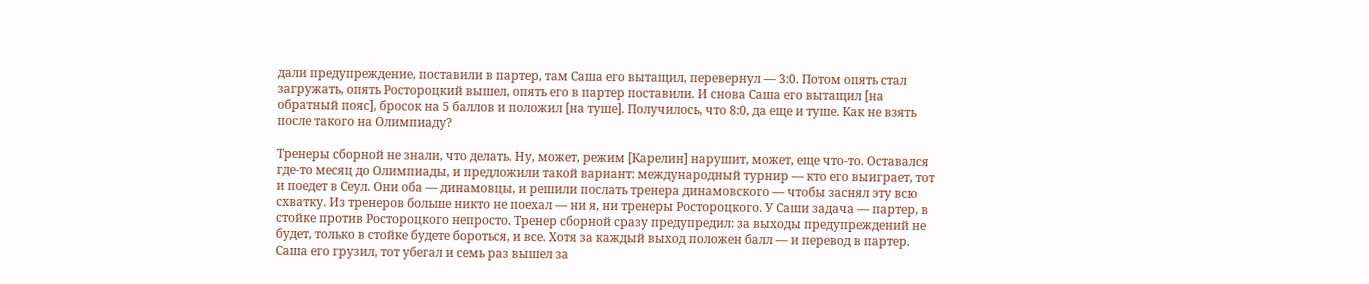дали предупреждение, поставили в партер, там Саша его вытащил, перевернул — 3:0. Потом опять стал загружать, опять Ростороцкий вышел, опять его в партер поставили. И снова Саша его вытащил [на обратный пояс], бросок на 5 баллов и положил [на туше]. Получилось, что 8:0, да еще и туше. Как не взять после такого на Олимпиаду?

Тренеры сборной не знали, что делать. Ну, может, режим [Карелин] нарушит, может, еще что-то. Оставался где-то месяц до Олимпиады, и предложили такой вариант: международный турнир — кто его выиграет, тот и поедет в Сеул. Они оба — динамовцы, и решили послать тренера динамовского — чтобы заснял эту всю схватку. Из тренеров больше никто не поехал — ни я, ни тренеры Ростороцкого. У Саши задача — партер, в стойке против Ростороцкого непросто. Тренер сборной сразу предупредил: за выходы предупреждений не будет, только в стойке будете бороться, и все. Хотя за каждый выход положен балл — и перевод в партер. Саша его грузил, тот убегал и семь раз вышел за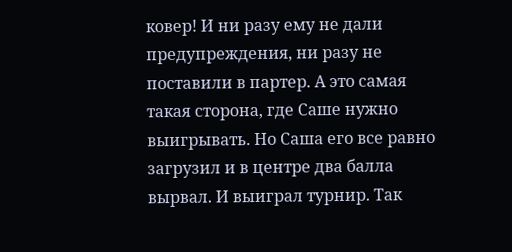ковер! И ни разу ему не дали предупреждения, ни разу не поставили в партер. А это самая такая сторона, где Саше нужно выигрывать. Но Саша его все равно загрузил и в центре два балла вырвал. И выиграл турнир. Так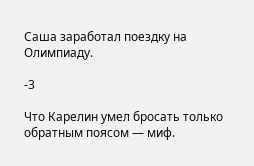Саша заработал поездку на Олимпиаду.

-3

Что Карелин умел бросать только обратным поясом — миф.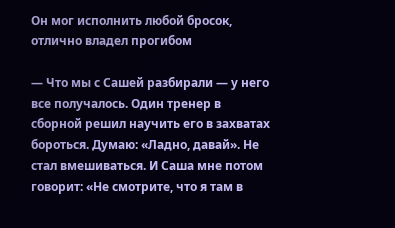Он мог исполнить любой бросок, отлично владел прогибом

— Что мы с Сашей разбирали — у него все получалось. Один тренер в сборной решил научить его в захватах бороться. Думаю: «Ладно, давай». Не стал вмешиваться. И Саша мне потом говорит: «Не смотрите, что я там в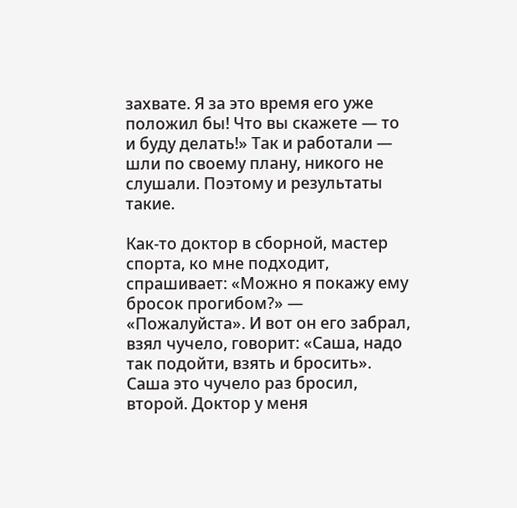захвате. Я за это время его уже положил бы! Что вы скажете — то и буду делать!» Так и работали — шли по своему плану, никого не слушали. Поэтому и результаты такие.

Как-то доктор в сборной, мастер спорта, ко мне подходит, спрашивает: «Можно я покажу ему бросок прогибом?» — «Пожалуйста». И вот он его забрал, взял чучело, говорит: «Саша, надо так подойти, взять и бросить». Саша это чучело раз бросил, второй. Доктор у меня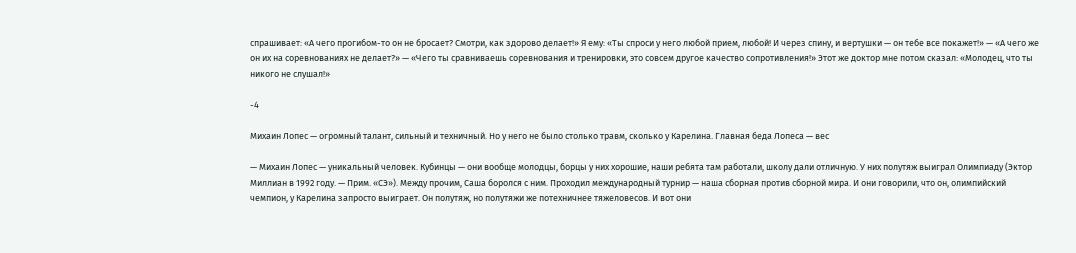спрашивает: «А чего прогибом-то он не бросает? Смотри, как здорово делает!» Я ему: «Ты спроси у него любой прием, любой! И через спину, и вертушки — он тебе все покажет!» — «А чего же он их на соревнованиях не делает?» — «Чего ты сравниваешь соревнования и тренировки, это совсем другое качество сопротивления!» Этот же доктор мне потом сказал: «Молодец, что ты никого не слушал!»

-4

Михаин Лопес — огромный талант, сильный и техничный. Но у него не было столько травм, сколько у Карелина. Главная беда Лопеса — вес

— Михаин Лопес — уникальный человек. Кубинцы — они вообще молодцы, борцы у них хорошие, наши ребята там работали, школу дали отличную. У них полутяж выиграл Олимпиаду (Эктор Миллиан в 1992 году. — Прим. «СЭ»). Между прочим, Саша боролся с ним. Проходил международный турнир — наша сборная против сборной мира. И они говорили, что он, олимпийский чемпион, у Карелина запросто выиграет. Он полутяж, но полутяжи же потехничнее тяжеловесов. И вот они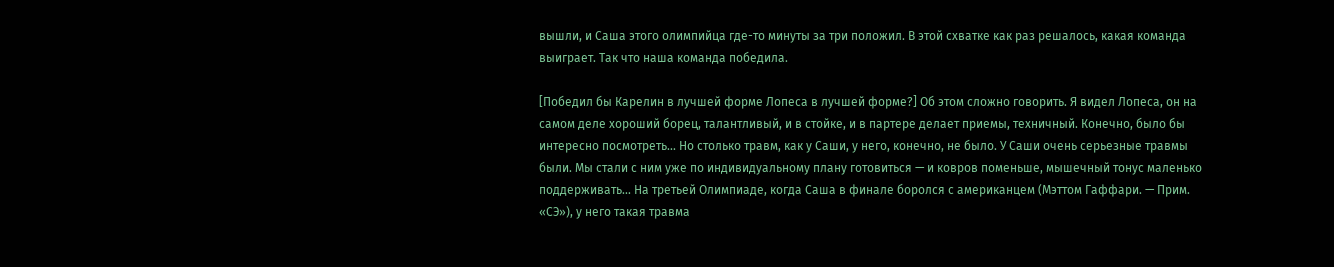вышли, и Саша этого олимпийца где-то минуты за три положил. В этой схватке как раз решалось, какая команда выиграет. Так что наша команда победила.

[Победил бы Карелин в лучшей форме Лопеса в лучшей форме?] Об этом сложно говорить. Я видел Лопеса, он на самом деле хороший борец, талантливый, и в стойке, и в партере делает приемы, техничный. Конечно, было бы интересно посмотреть... Но столько травм, как у Саши, у него, конечно, не было. У Саши очень серьезные травмы были. Мы стали с ним уже по индивидуальному плану готовиться — и ковров поменьше, мышечный тонус маленько поддерживать... На третьей Олимпиаде, когда Саша в финале боролся с американцем (Мэттом Гаффари. — Прим. «СЭ»), у него такая травма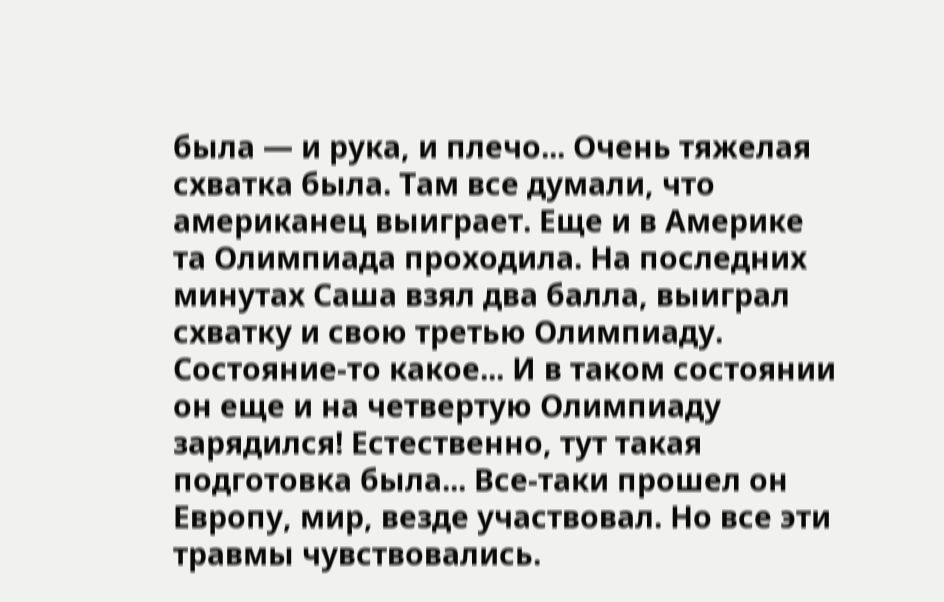была — и рука, и плечо... Очень тяжелая схватка была. Там все думали, что американец выиграет. Еще и в Америке та Олимпиада проходила. На последних минутах Саша взял два балла, выиграл схватку и свою третью Олимпиаду. Состояние-то какое... И в таком состоянии он еще и на четвертую Олимпиаду зарядился! Естественно, тут такая подготовка была... Все-таки прошел он Европу, мир, везде участвовал. Но все эти травмы чувствовались.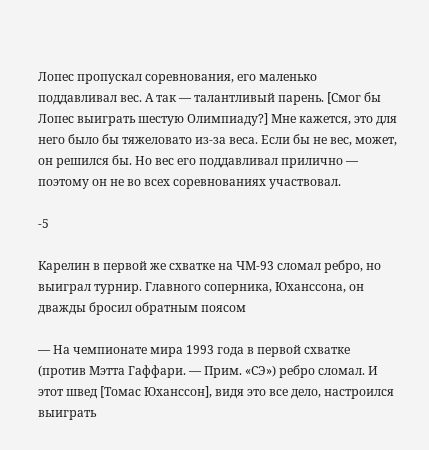Лопес пропускал соревнования, его маленько поддавливал вес. А так — талантливый парень. [Смог бы Лопес выиграть шестую Олимпиаду?] Мне кажется, это для него было бы тяжеловато из-за веса. Если бы не вес, может, он решился бы. Но вес его поддавливал прилично — поэтому он не во всех соревнованиях участвовал.

-5

Карелин в первой же схватке на ЧМ-93 сломал ребро, но выиграл турнир. Главного соперника, Юханссона, он дважды бросил обратным поясом

— На чемпионате мира 1993 года в первой схватке (против Мэтта Гаффари. — Прим. «СЭ») ребро сломал. И этот швед [Томас Юханссон], видя это все дело, настроился выиграть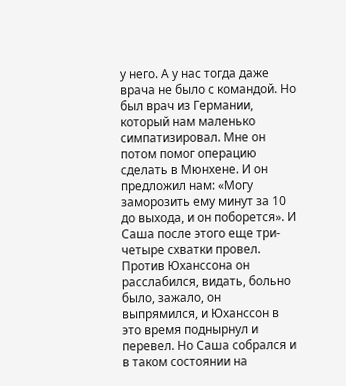у него. А у нас тогда даже врача не было с командой. Но был врач из Германии, который нам маленько симпатизировал. Мне он потом помог операцию сделать в Мюнхене. И он предложил нам: «Могу заморозить ему минут за 10 до выхода, и он поборется». И Саша после этого еще три-четыре схватки провел. Против Юханссона он расслабился, видать, больно было, зажало, он выпрямился, и Юханссон в это время поднырнул и перевел. Но Саша собрался и в таком состоянии на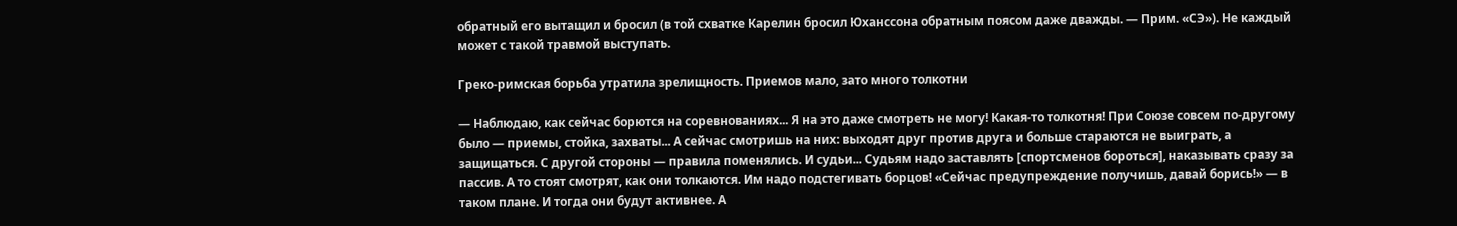обратный его вытащил и бросил (в той схватке Карелин бросил Юханссона обратным поясом даже дважды. — Прим. «СЭ»). Не каждый может с такой травмой выступать.

Греко-римская борьба утратила зрелищность. Приемов мало, зато много толкотни

— Наблюдаю, как сейчас борются на соревнованиях... Я на это даже смотреть не могу! Какая-то толкотня! При Союзе совсем по-другому было — приемы, стойка, захваты... А сейчас смотришь на них: выходят друг против друга и больше стараются не выиграть, а защищаться. С другой стороны — правила поменялись. И судьи... Судьям надо заставлять [спортсменов бороться], наказывать сразу за пассив. А то стоят смотрят, как они толкаются. Им надо подстегивать борцов! «Сейчас предупреждение получишь, давай борись!» — в таком плане. И тогда они будут активнее. А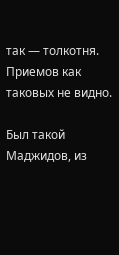так — толкотня. Приемов как таковых не видно.

Был такой Маджидов, из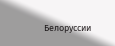Белоруссии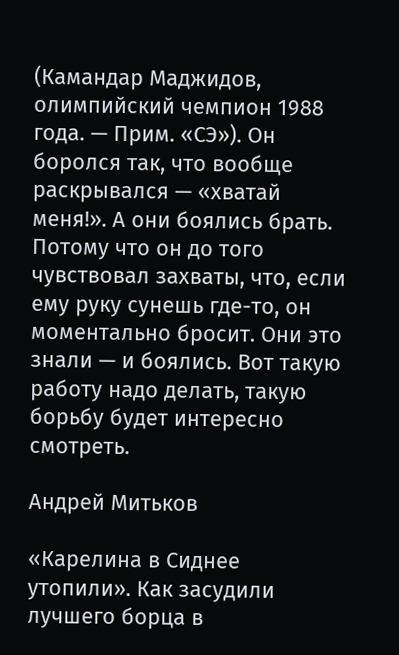(Камандар Маджидов, олимпийский чемпион 1988 года. — Прим. «СЭ»). Он боролся так, что вообще раскрывался — «хватай меня!». А они боялись брать. Потому что он до того чувствовал захваты, что, если ему руку сунешь где-то, он моментально бросит. Они это знали — и боялись. Вот такую работу надо делать, такую борьбу будет интересно смотреть.

Андрей Митьков

«Карелина в Сиднее утопили». Как засудили лучшего борца в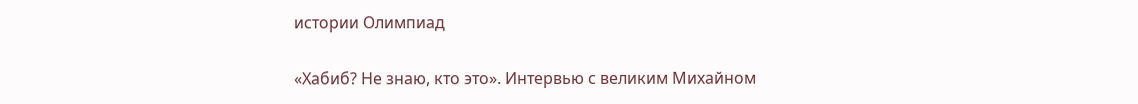истории Олимпиад

«Хабиб? Не знаю, кто это». Интервью с великим Михайном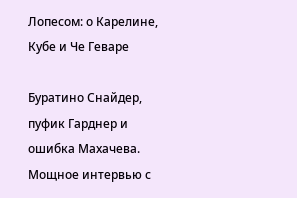Лопесом: о Карелине, Кубе и Че Геваре

Буратино Снайдер, пуфик Гарднер и ошибка Махачева. Мощное интервью с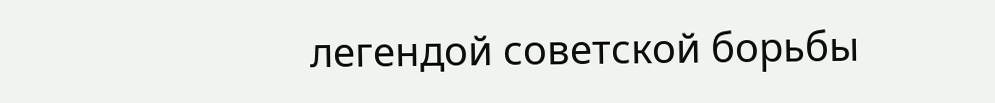легендой советской борьбы